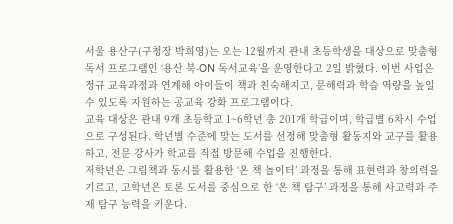서울 용산구(구청장 박희영)는 오는 12월까지 관내 초등학생을 대상으로 맞춤형 독서 프로그램인 ‘용산 북-ON 독서교육’을 운영한다고 2일 밝혔다. 이번 사업은 정규 교육과정과 연계해 아이들이 책과 친숙해지고, 문해력과 학습 역량을 높일 수 있도록 지원하는 공교육 강화 프로그램이다.
교육 대상은 관내 9개 초등학교 1~6학년 총 201개 학급이며, 학급별 6차시 수업으로 구성된다. 학년별 수준에 맞는 도서를 선정해 맞춤형 활동지와 교구를 활용하고, 전문 강사가 학교를 직접 방문해 수업을 진행한다.
저학년은 그림책과 동시를 활용한 ‘온 책 놀이터’ 과정을 통해 표현력과 창의력을 기르고, 고학년은 토론 도서를 중심으로 한 ‘온 책 탐구’ 과정을 통해 사고력과 주제 탐구 능력을 키운다.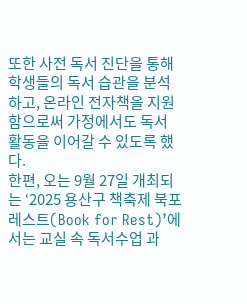또한 사전 독서 진단을 통해 학생들의 독서 습관을 분석하고, 온라인 전자책을 지원함으로써 가정에서도 독서 활동을 이어갈 수 있도록 했다.
한편, 오는 9월 27일 개최되는 ‘2025 용산구 책축제 북포레스트(Book for Rest)’에서는 교실 속 독서수업 과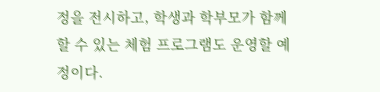정을 전시하고, 학생과 학부모가 함께할 수 있는 체험 프로그램도 운영할 예정이다.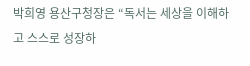박희영 용산구청장은 “독서는 세상을 이해하고 스스로 성장하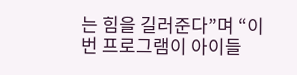는 힘을 길러준다”며 “이번 프로그램이 아이들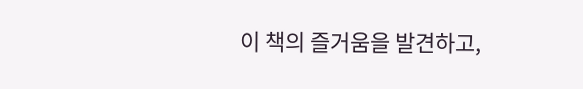이 책의 즐거움을 발견하고,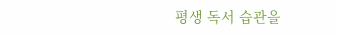평생 독서 습관을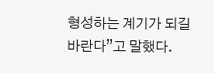형성하는 계기가 되길 바란다”고 말했다.